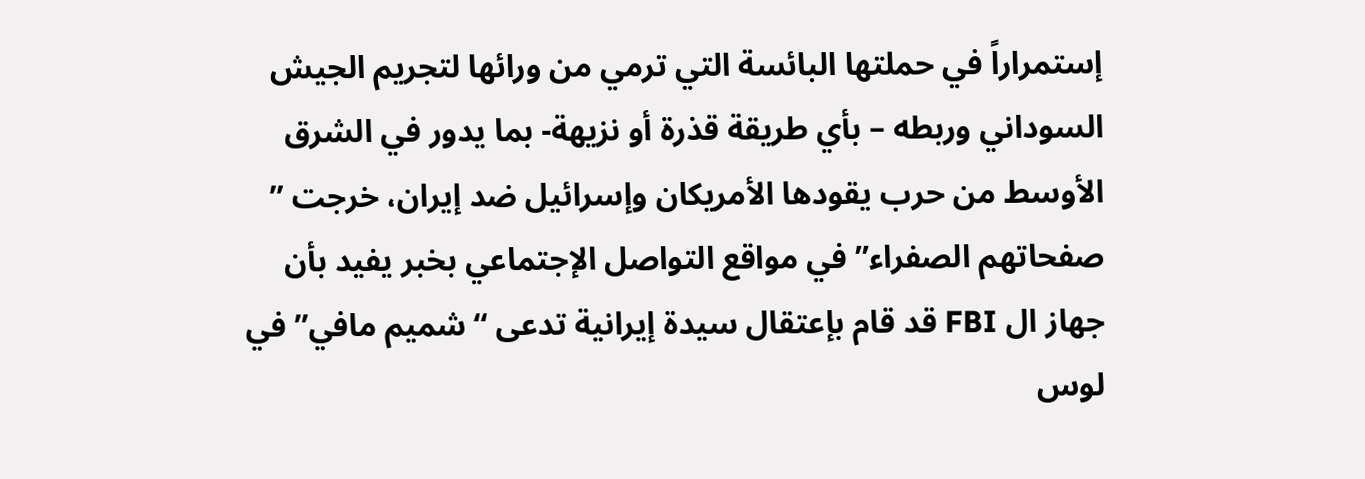إستمراراً في حملتها البائسة التي ترمي من ورائها لتجريم الجيش السوداني وربطه – بأي طريقة قذرة أو نزيهة- بما يدور في الشرق الأوسط من حرب يقودها الأمريكان وإسرائيل ضد إيران، خرجت ” صفحاتهم الصفراء” في مواقع التواصل الإجتماعي بخبر يفيد بأن جهاز ال FBI قد قام بإعتقال سيدة إيرانية تدعى “شميم مافي” في لوس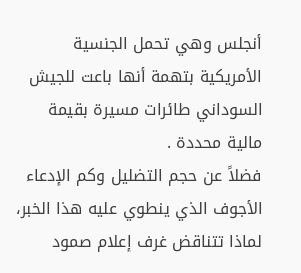أنجلس وهي تحمل الجنسية الأمريكية بتهمة أنها باعت للجيش السوداني طائرات مسيرة بقيمة مالية محددة .
فضلاً عن حجم التضليل وكم الإدعاء الأجوف الذي ينطوي عليه هذا الخبر، لماذا تتناقض غرف إعلام صمود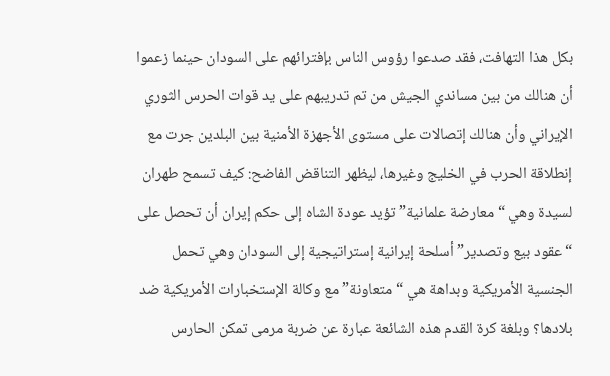بكل هذا التهافت، فقد صدعوا رؤوس الناس بإفترائهم على السودان حينما زعموا أن هنالك من بين مساندي الجيش من تم تدريبهم على يد قوات الحرس الثوري الإيراني وأن هنالك إتصالات على مستوى الأجهزة الأمنية بين البلدين جرت مع إنطلاقة الحرب في الخليج وغيرها، ليظهر التناقض الفاضح: كيف تسمح طهران لسيدة وهي “معارضة علمانية” تؤيد عودة الشاه إلى حكم إيران أن تحصل على “عقود بيع وتصدير” أسلحة إيرانية إستراتيجية إلى السودان وهي تحمل الجنسية الأمريكية وبداهة هي “متعاونة” مع وكالة الإستخبارات الأمريكية ضد بلادها؟ وبلغة كرة القدم هذه الشائعة عبارة عن ضربة مرمى تمكن الحارس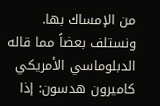من الإمساك بها.
ونستلف بعضاً مما قاله الدبلوماسي الأمريكي كاميرون هدسون: إذا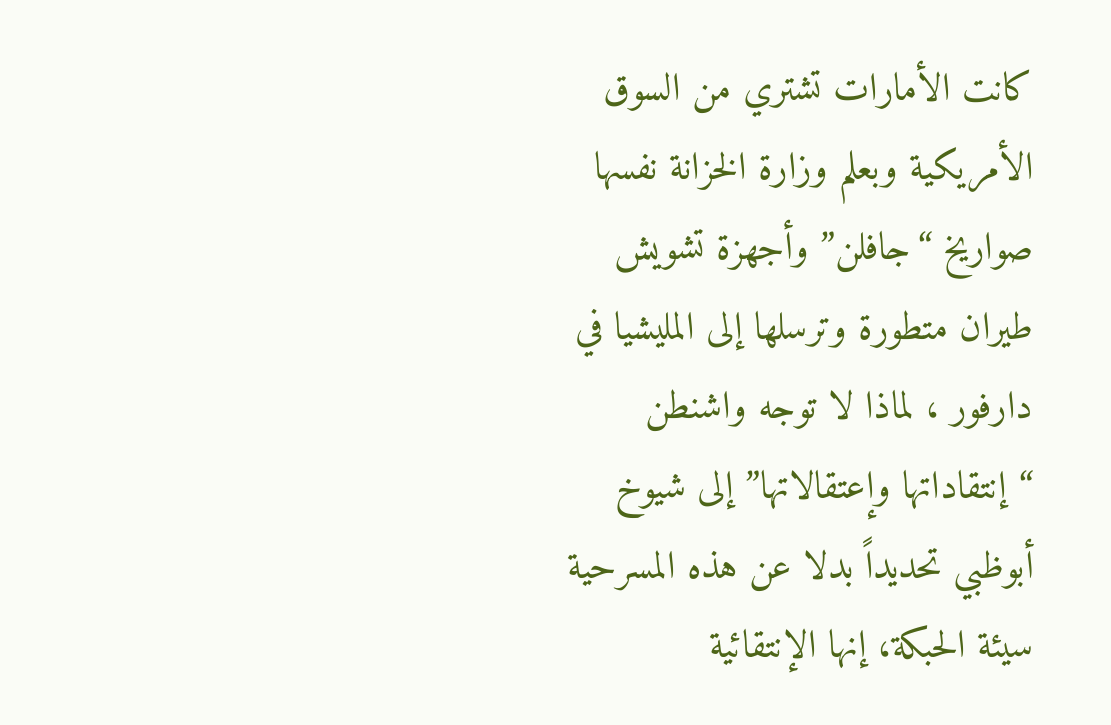كانت الأمارات تشتري من السوق الأمريكية وبعلم وزارة الخزانة نفسها صواريخ “جافلن” وأجهزة تشويش طيران متطورة وترسلها إلى المليشيا في دارفور ، لماذا لا توجه واشنطن “إنتقاداتها وإعتقالاتها” إلى شيوخ أبوظبي تحديداً بدلا عن هذه المسرحية سيئة الحبكة، إنها الإنتقائية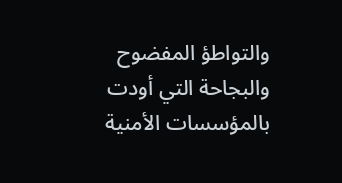والتواطؤ المفضوح والبجاحة التي أودت بالمؤسسات الأمنية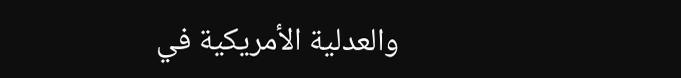والعدلية الأمريكية في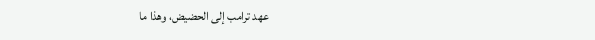عهد ترامب إلى الحضيض، وهذا ما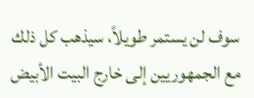سوف لن يستمر طويلاً، سيذهب كل ذلك مع الجمهوريين إلى خارج البيت الأبيض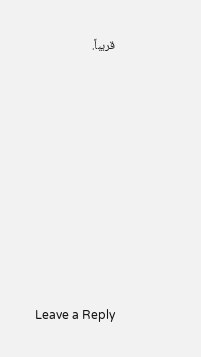قريباً.












Leave a Reply